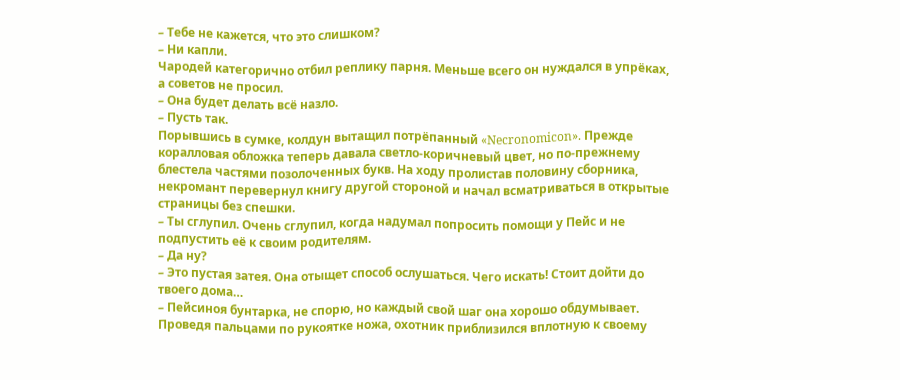– Тебе не кажется, что это слишком?
– Ни капли.
Чародей категорично отбил реплику парня. Меньше всего он нуждался в упрёках, а советов не просил.
– Она будет делать всё назло.
– Пусть так.
Порывшись в сумке, колдун вытащил потрёпанный «Necronomicon». Прежде коралловая обложка теперь давала светло-коричневый цвет, но по-прежнему блестела частями позолоченных букв. На ходу пролистав половину сборника, некромант перевернул книгу другой стороной и начал всматриваться в открытые страницы без спешки.
– Ты сглупил. Очень сглупил, когда надумал попросить помощи у Пейс и не подпустить её к своим родителям.
– Да ну?
– Это пустая затея. Она отыщет способ ослушаться. Чего искать! Стоит дойти до твоего дома…
– Пейсиноя бунтарка, не спорю, но каждый свой шаг она хорошо обдумывает.
Проведя пальцами по рукоятке ножа, охотник приблизился вплотную к своему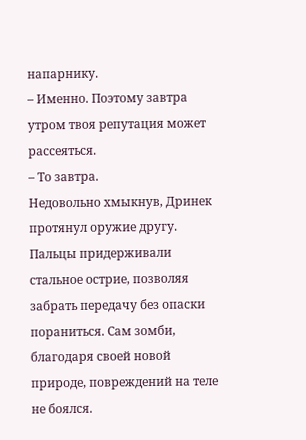напарнику.
– Именно. Поэтому завтра утром твоя репутация может рассеяться.
– То завтра.
Недовольно хмыкнув, Дринек протянул оружие другу. Пальцы придерживали стальное острие, позволяя забрать передачу без опаски пораниться. Сам зомби, благодаря своей новой природе, повреждений на теле не боялся.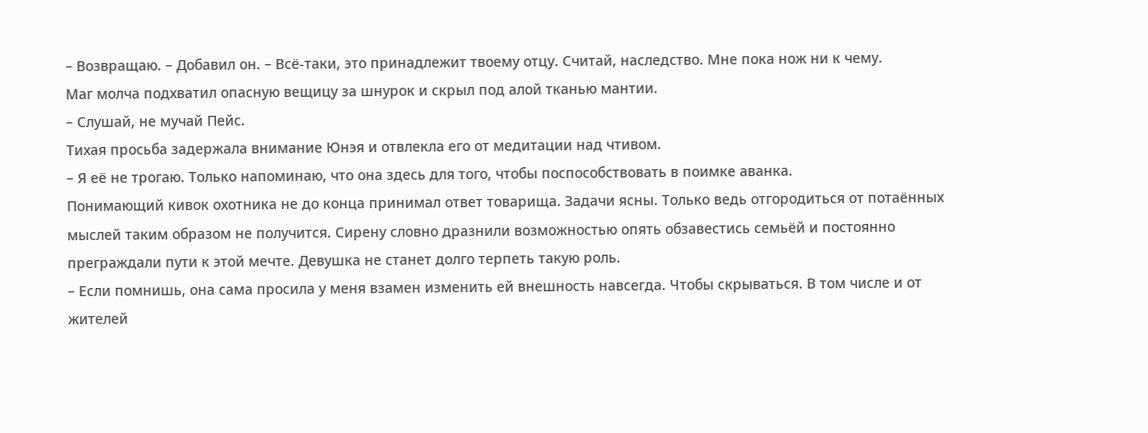– Возвращаю. – Добавил он. – Всё-таки, это принадлежит твоему отцу. Считай, наследство. Мне пока нож ни к чему.
Маг молча подхватил опасную вещицу за шнурок и скрыл под алой тканью мантии.
– Слушай, не мучай Пейс.
Тихая просьба задержала внимание Юнэя и отвлекла его от медитации над чтивом.
– Я её не трогаю. Только напоминаю, что она здесь для того, чтобы поспособствовать в поимке аванка.
Понимающий кивок охотника не до конца принимал ответ товарища. Задачи ясны. Только ведь отгородиться от потаённых мыслей таким образом не получится. Сирену словно дразнили возможностью опять обзавестись семьёй и постоянно преграждали пути к этой мечте. Девушка не станет долго терпеть такую роль.
– Если помнишь, она сама просила у меня взамен изменить ей внешность навсегда. Чтобы скрываться. В том числе и от жителей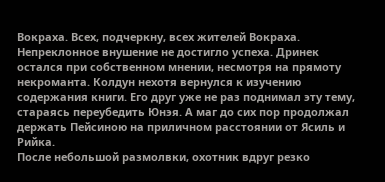Вокраха. Всех, подчеркну, всех жителей Вокраха.
Непреклонное внушение не достигло успеха. Дринек остался при собственном мнении, несмотря на прямоту некроманта. Колдун нехотя вернулся к изучению содержания книги. Его друг уже не раз поднимал эту тему, стараясь переубедить Юнэя. А маг до сих пор продолжал держать Пейсиною на приличном расстоянии от Ясиль и Рийка.
После небольшой размолвки, охотник вдруг резко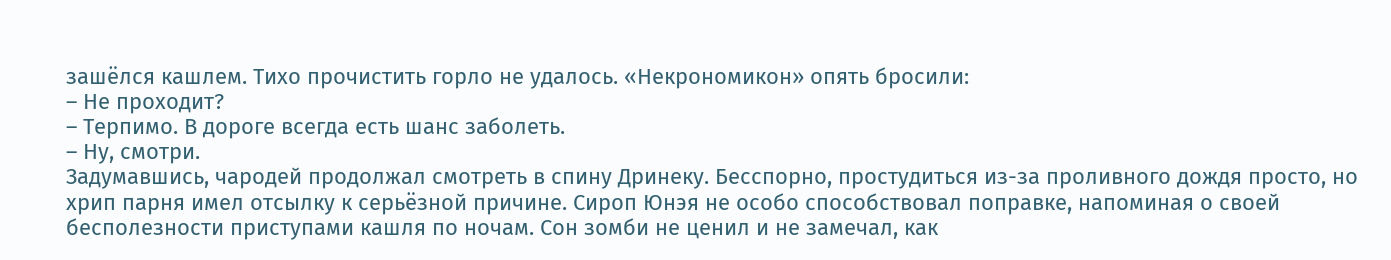зашёлся кашлем. Тихо прочистить горло не удалось. «Некрономикон» опять бросили:
– Не проходит?
– Терпимо. В дороге всегда есть шанс заболеть.
– Ну, смотри.
Задумавшись, чародей продолжал смотреть в спину Дринеку. Бесспорно, простудиться из-за проливного дождя просто, но хрип парня имел отсылку к серьёзной причине. Сироп Юнэя не особо способствовал поправке, напоминая о своей бесполезности приступами кашля по ночам. Сон зомби не ценил и не замечал, как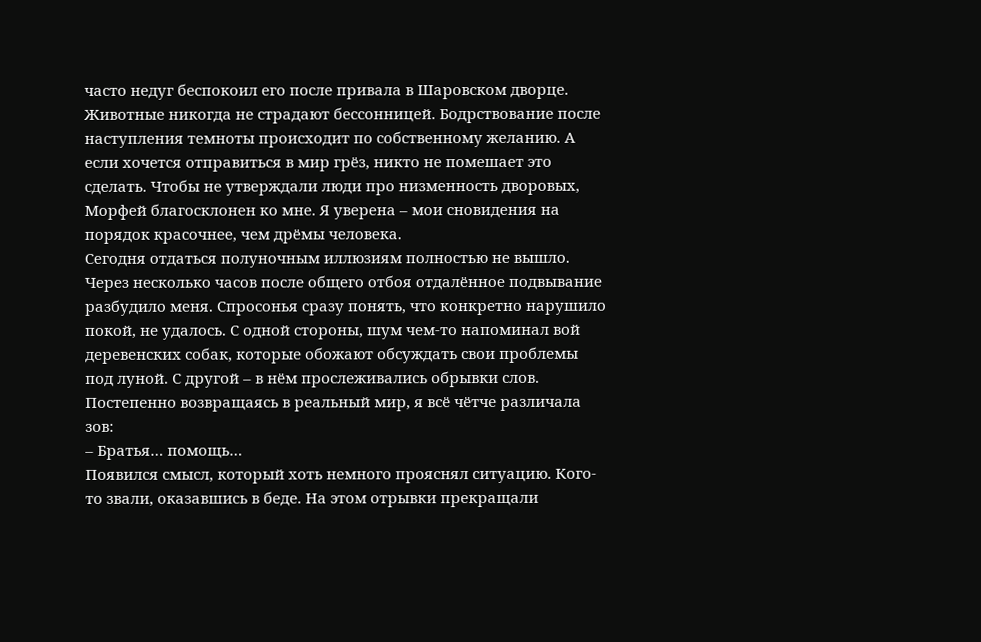часто недуг беспокоил его после привала в Шаровском дворце.
Животные никогда не страдают бессонницей. Бодрствование после наступления темноты происходит по собственному желанию. А если хочется отправиться в мир грёз, никто не помешает это сделать. Чтобы не утверждали люди про низменность дворовых, Морфей благосклонен ко мне. Я уверена – мои сновидения на порядок красочнее, чем дрёмы человека.
Сегодня отдаться полуночным иллюзиям полностью не вышло. Через несколько часов после общего отбоя отдалённое подвывание разбудило меня. Спросонья сразу понять, что конкретно нарушило покой, не удалось. С одной стороны, шум чем-то напоминал вой деревенских собак, которые обожают обсуждать свои проблемы под луной. С другой – в нём прослеживались обрывки слов.
Постепенно возвращаясь в реальный мир, я всё чётче различала зов:
– Братья… помощь…
Появился смысл, который хоть немного прояснял ситуацию. Кого-то звали, оказавшись в беде. На этом отрывки прекращали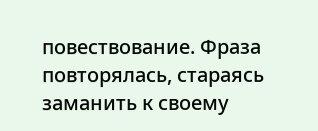повествование. Фраза повторялась, стараясь заманить к своему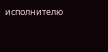исполнителю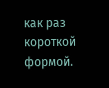как раз короткой формой.